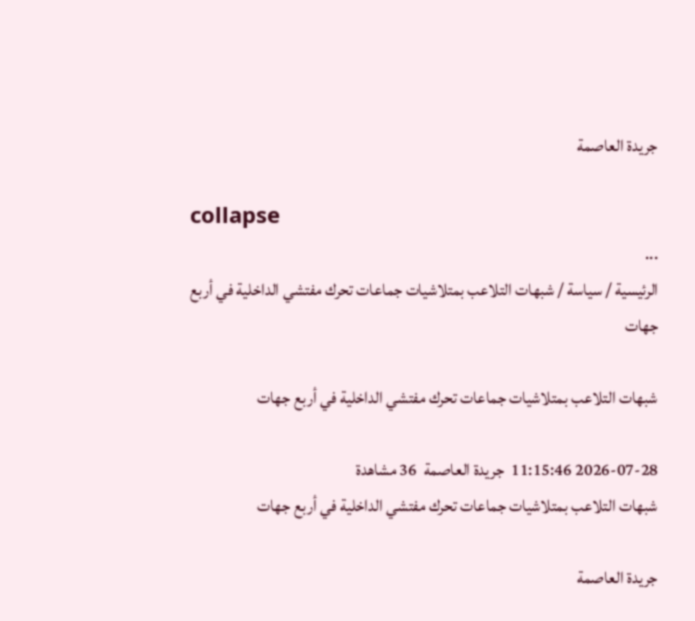جريدة العاصمة

collapse
...
الرئيسية / سياسة / شبهات التلاعب بمتلاشيات جماعات تحرك مفتشي الداخلية في أربع جهات

شبهات التلاعب بمتلاشيات جماعات تحرك مفتشي الداخلية في أربع جهات

2026-07-28 11:15:46  جريدة العاصمة  36 مشاهدة
شبهات التلاعب بمتلاشيات جماعات تحرك مفتشي الداخلية في أربع جهات

جريدة العاصمة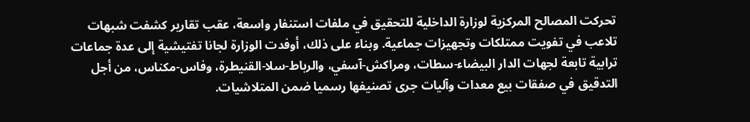تحركت المصالح المركزية لوزارة الداخلية للتحقيق في ملفات استنفار واسعة، عقب تقارير كشفت شبهات تلاعب في تفويت ممتلكات وتجهيزات جماعية. وبناء على ذلك، أوفدت الوزارة لجانا تفتيشية إلى عدة جماعات ترابية تابعة لجهات الدار البيضاء-سطات، ومراكش-آسفي، والرباط-سلا-القنيطرة، وفاس-مكناس، من أجل التدقيق في صفقات بيع معدات وآليات جرى تصنيفها رسميا ضمن المتلاشيات.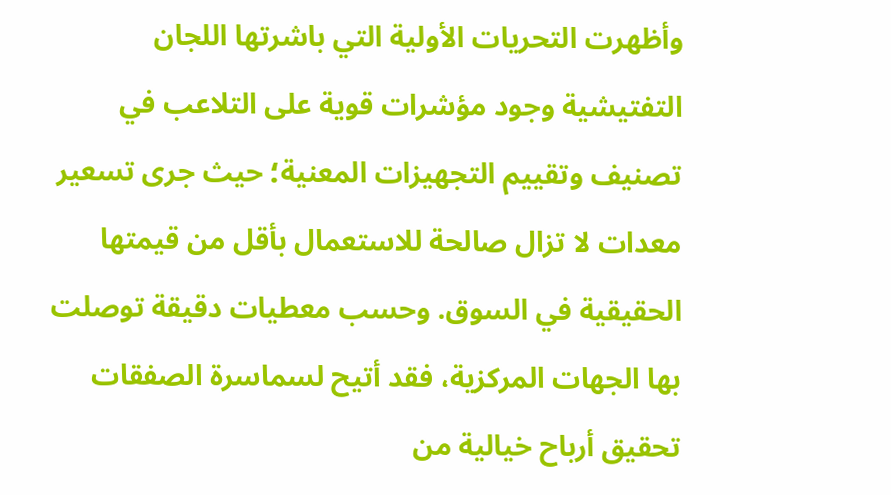وأظهرت التحريات الأولية التي باشرتها اللجان التفتيشية وجود مؤشرات قوية على التلاعب في تصنيف وتقييم التجهيزات المعنية؛ حيث جرى تسعير معدات لا تزال صالحة للاستعمال بأقل من قيمتها الحقيقية في السوق. وحسب معطيات دقيقة توصلت بها الجهات المركزية، فقد أتيح لسماسرة الصفقات تحقيق أرباح خيالية من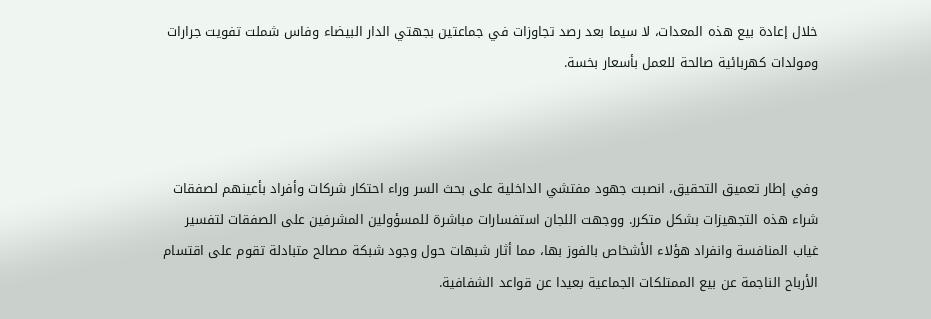خلال إعادة بيع هذه المعدات، لا سيما بعد رصد تجاوزات في جماعتين بجهتي الدار البيضاء وفاس شملت تفويت جرارات ومولدات كهربائية صالحة للعمل بأسعار بخسة.



وفي إطار تعميق التحقيق، انصبت جهود مفتشي الداخلية على بحث السر وراء احتكار شركات وأفراد بأعينهم لصفقات شراء هذه التجهيزات بشكل متكرر. ووجهت اللجان استفسارات مباشرة للمسؤولين المشرفين على الصفقات لتفسير غياب المنافسة وانفراد هؤلاء الأشخاص بالفوز بها، مما أثار شبهات حول وجود شبكة مصالح متبادلة تقوم على اقتسام الأرباح الناجمة عن بيع الممتلكات الجماعية بعيدا عن قواعد الشفافية.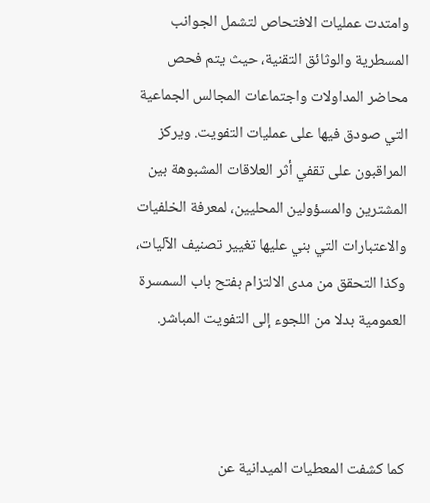وامتدت عمليات الافتحاص لتشمل الجوانب المسطرية والوثائق التقنية، حيث يتم فحص محاضر المداولات واجتماعات المجالس الجماعية التي صودق فيها على عمليات التفويت. ويركز المراقبون على تقفي أثر العلاقات المشبوهة بين المشترين والمسؤولين المحليين، لمعرفة الخلفيات والاعتبارات التي بني عليها تغيير تصنيف الآليات، وكذا التحقق من مدى الالتزام بفتح باب السمسرة العمومية بدلا من اللجوء إلى التفويت المباشر.



كما كشفت المعطيات الميدانية عن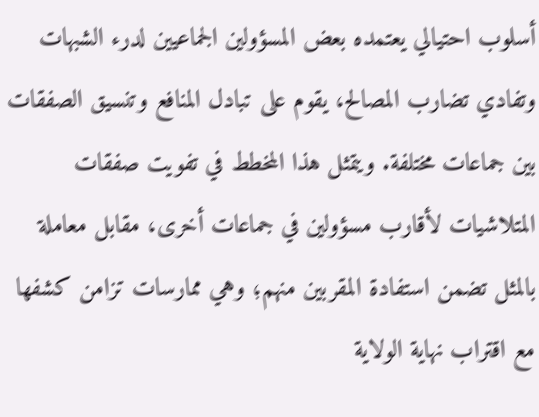أسلوب احتيالي يعتمده بعض المسؤولين الجماعيين لدرء الشبهات وتفادي تضارب المصالح، يقوم على تبادل المنافع وتنسيق الصفقات بين جماعات مختلفة. ويتمثل هذا المخطط في تفويت صفقات المتلاشيات لأقارب مسؤولين في جماعات أخرى، مقابل معاملة بالمثل تضمن استفادة المقربين منهم؛ وهي ممارسات تزامن كشفها مع اقتراب نهاية الولاية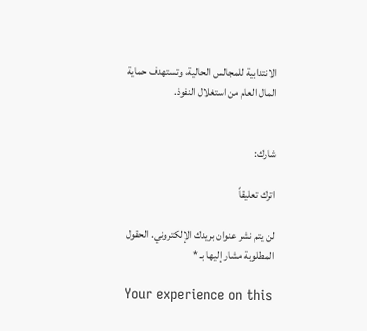الانتدابية للمجالس الحالية، وتستهدف حماية المال العام من استغلال النفوذ.


شارك:

اترك تعليقاً

لن يتم نشر عنوان بريدك الإلكتروني. الحقول المطلوبة مشار إليها بـ *

Your experience on this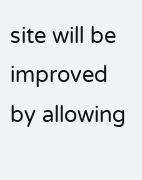site will be improved by allowing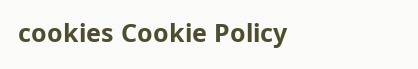cookies Cookie Policy